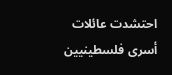احتشدت عائلات أسرى فلسطينيين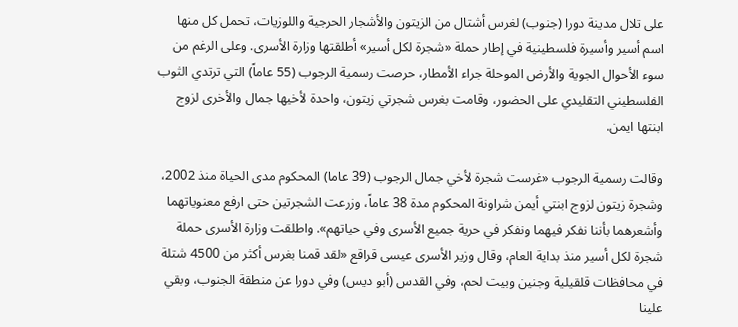على تلال مدينة دورا (جنوب) لغرس أشتال من الزيتون والأشجار الحرجية واللوزيات، تحمل كل منها اسم أسير وأسيرة فلسطينية في إطار حملة «شجرة لكل أسير» أطلقتها وزارة الأسرى. وعلى الرغم من سوء الأحوال الجوية والأرض الموحلة جراء الأمطار، حرصت رسمية الرجوب (55 عاماً) التي ترتدي الثوب الفلسطيني التقليدي على الحضور، وقامت بغرس شجرتي زيتون، واحدة لأخيها جمال والأخرى لزوج ابنتها ايمن.

وقالت رسمية الرجوب «غرست شجرة لأخي جمال الرجوب (39 عاما) المحكوم مدى الحياة منذ 2002، وشجرة زيتون لزوج ابنتي أيمن شراونة المحكوم مدة 38 عاماً، وزرعت الشجرتين حتى ارفع معنوياتهما وأشعرهما بأننا نفكر فيهما ونفكر في حرية جميع الأسرى وفي حياتهم». واطلقت وزارة الأسرى حملة شجرة لكل أسير منذ بداية العام، وقال وزير الأسرى عيسى قراقع «لقد قمنا بغرس أكثر من 4500 شتلة في محافظات قلقيلية وجنين وبيت لحم، وفي القدس (أبو ديس) وفي دورا عن منطقة الجنوب، وبقي علينا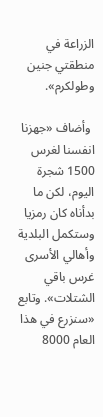الزراعة في منطقتي جنين وطولكرم».

 وأضاف «جهزنا انفسنا لغرس 1500 شجرة اليوم، لكن ما بدأناه كان رمزيا وستكمل البلدية وأهالي الأسرى غرس باقي الشتلات». وتابع «سنزرع في هذا العام 8000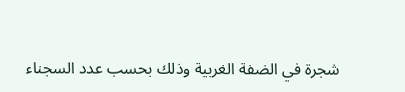شجرة في الضفة الغربية وذلك بحسب عدد السجناء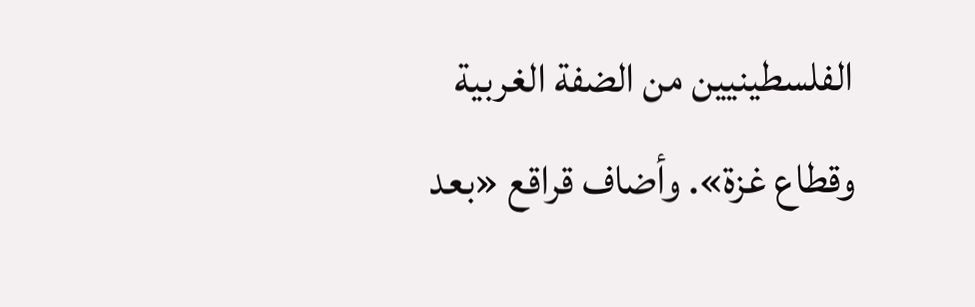الفلسطينيين من الضفة الغربية وقطاع غزة». وأضاف قراقع «بعد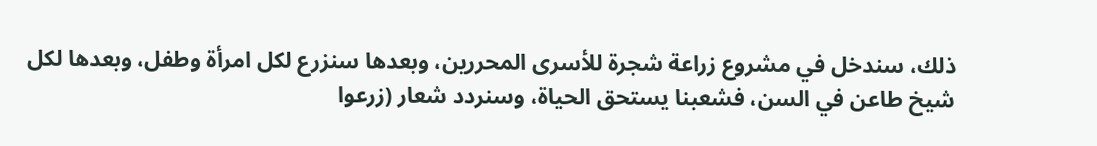ذلك، سندخل في مشروع زراعة شجرة للأسرى المحررين، وبعدها سنزرع لكل امرأة وطفل، وبعدها لكل شيخ طاعن في السن، فشعبنا يستحق الحياة، وسنردد شعار (زرعوا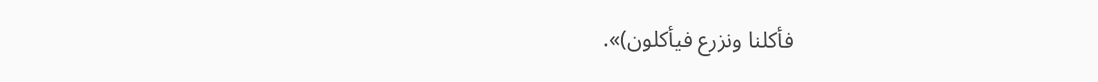فأكلنا ونزرع فيأكلون)».